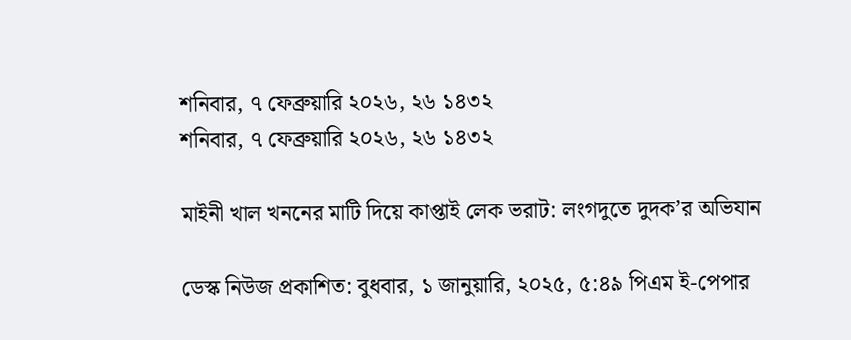শনিবার, ৭ ফেব্রুয়ারি ২০২৬, ২৬ ১৪৩২
শনিবার, ৭ ফেব্রুয়ারি ২০২৬, ২৬ ১৪৩২

মাইনী খাল খননের মাটি দিয়ে কাপ্তাই লেক ভরাট: লংগদুতে দুদক’র অভিযান

ডেস্ক নিউজ প্রকাশিত: বুধবার, ১ জানুয়ারি, ২০২৫, ৫:৪৯ পিএম ই-পেপার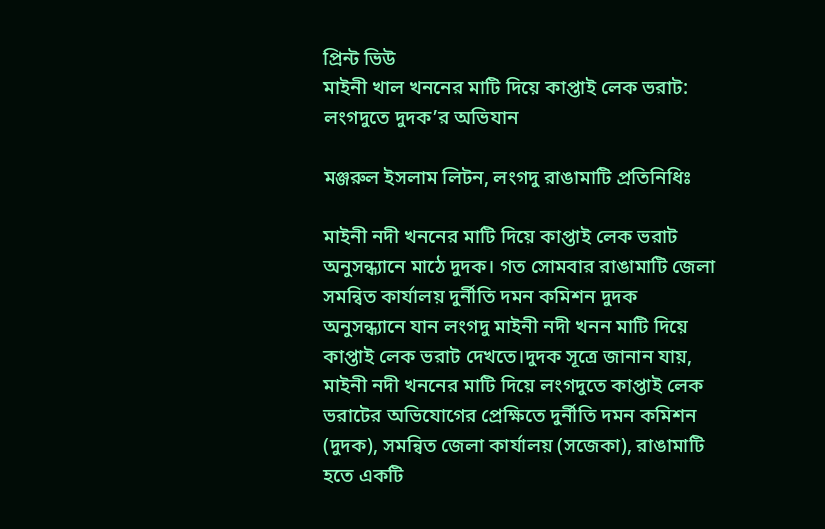প্রিন্ট ভিউ
মাইনী খাল খননের মাটি দিয়ে কাপ্তাই লেক ভরাট: লংগদুতে দুদক’র অভিযান

মঞ্জরুল ইসলাম লিটন, লংগদু রাঙামাটি প্রতিনিধিঃ

মাইনী নদী খননের মাটি দিয়ে কাপ্তাই লেক ভরাট অনুসন্ধ্যানে মাঠে দুদক। গত সোমবার রাঙামাটি জেলা সমন্বিত কার্যালয় দুর্নীতি দমন কমিশন দুদক অনুসন্ধ্যানে যান লংগদু মাইনী নদী খনন মাটি দিয়ে কাপ্তাই লেক ভরাট দেখতে।দুদক সূত্রে জানান যায়, মাইনী নদী খননের মাটি দিয়ে লংগদুতে কাপ্তাই লেক ভরাটের অভিযোগের প্রেক্ষিতে দুর্নীতি দমন কমিশন (দুদক), সমন্বিত জেলা কার্যালয় (সজেকা), রাঙামাটি হতে একটি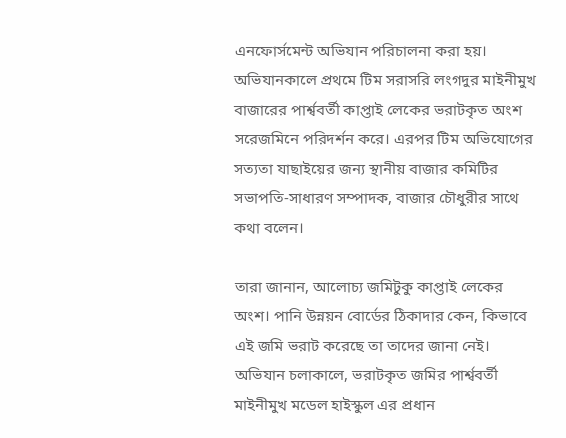এনফোর্সমেন্ট অভিযান পরিচালনা করা হয়। অভিযানকালে প্রথমে টিম সরাসরি লংগদুর মাইনীমুখ বাজারের পার্শ্ববর্তী কাপ্তাই লেকের ভরাটকৃত অংশ সরেজমিনে পরিদর্শন করে। এরপর টিম অভিযোগের সত্যতা যাছাইয়ের জন্য স্থানীয় বাজার কমিটির সভাপতি-সাধারণ সম্পাদক, বাজার চৌধুরীর সাথে কথা বলেন।

তারা জানান, আলোচ্য জমিটুকু কাপ্তাই লেকের অংশ। পানি উন্নয়ন বোর্ডের ঠিকাদার কেন, কিভাবে এই জমি ভরাট করেছে তা তাদের জানা নেই। অভিযান চলাকালে, ভরাটকৃত জমির পার্শ্ববর্তী মাইনীমুখ মডেল হাইস্কুল এর প্রধান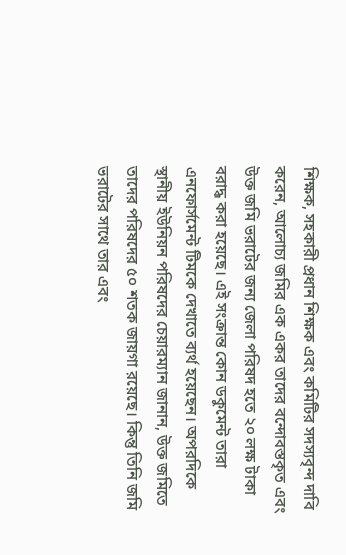শিক্ষক, সহকারী প্রধান শিক্ষক এবং কমিটির সদস্যবৃন্দ দাবি করেন, আলোচ্য জমির এক একর তাদের বন্দোবস্তকৃত এবং উক্ত জমি ভরাটের জন্য জেলা পরিষদ হতে ২০ লক্ষ টাকা বরাদ্ধ করা হয়েছে। এই সংক্রান্ত কোন ডকুমেন্ট তারা এনফোর্সমেন্ট টিমকে দেখাতে ব্যর্থ হয়েছেন। অপরদিকে স্থানীয় ইউনিয়ন পরিষদের চেয়ারম্যান জানান, উক্ত জমিতে তাদের পরিষদের ৫০ শতক জায়গা রয়েছে। কিন্তু তিনি জমি ভরাটের সাথে তার এবং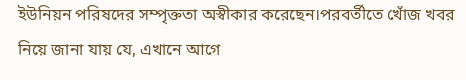ইউনিয়ন পরিষদের সম্পৃক্ততা অস্বীকার করেছেন।পরবর্তীতে খোঁজ খবর নিয়ে জানা যায় যে, এখানে আগে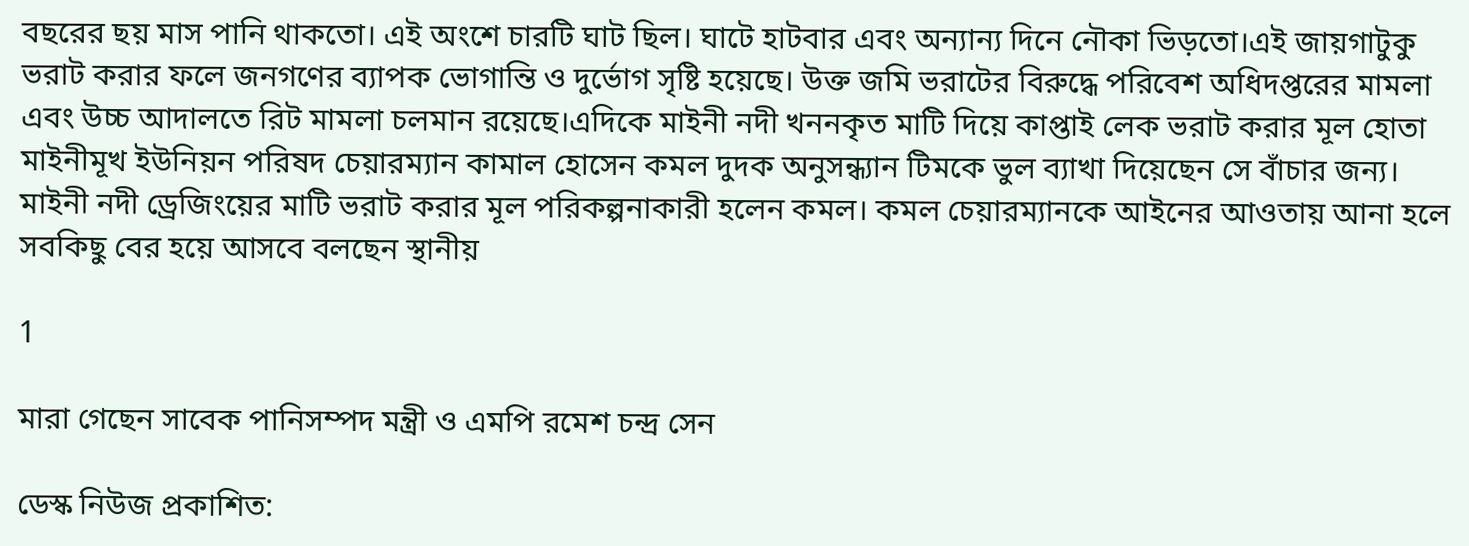বছরের ছয় মাস পানি থাকতো। এই অংশে চারটি ঘাট ছিল। ঘাটে হাটবার এবং অন্যান্য দিনে নৌকা ভিড়তো।এই জায়গাটুকু ভরাট করার ফলে জনগণের ব্যাপক ভোগান্তি ও দুর্ভোগ সৃষ্টি হয়েছে। উক্ত জমি ভরাটের বিরুদ্ধে পরিবেশ অধিদপ্তরের মামলা এবং উচ্চ আদালতে রিট মামলা চলমান রয়েছে।এদিকে মাইনী নদী খননকৃত মাটি দিয়ে কাপ্তাই লেক ভরাট করার মূল হোতা মাইনীমূখ ইউনিয়ন পরিষদ চেয়ারম্যান কামাল হোসেন কমল দুদক অনুসন্ধ্যান টিমকে ভুল ব্যাখা দিয়েছেন সে বাঁচার জন্য। মাইনী নদী ড্রেজিংয়ের মাটি ভরাট করার মূল পরিকল্পনাকারী হলেন কমল। কমল চেয়ারম্যানকে আইনের আওতায় আনা হলে সবকিছু বের হয়ে আসবে বলছেন স্থানীয়

1

মারা গেছেন সাবেক পানিসম্পদ মন্ত্রী ও এমপি রমেশ চন্দ্র সেন

ডেস্ক নিউজ প্রকাশিত: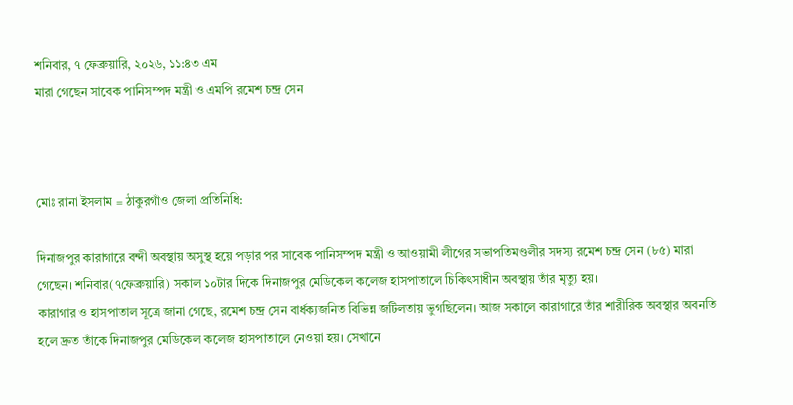শনিবার, ৭ ফেব্রুয়ারি, ২০২৬, ১১:৪৩ এম
মারা গেছেন সাবেক পানিসম্পদ মন্ত্রী ও এমপি রমেশ চন্দ্র সেন



মোঃ রানা ইসলাম = ঠাকুরগাঁও জেলা প্রতিনিধি:

দিনাজপুর কারাগারে বন্দী অবস্থায় অসুস্থ হয়ে পড়ার পর সাবেক পানিসম্পদ মন্ত্রী ও আওয়ামী লীগের সভাপতিমণ্ডলীর সদস্য রমেশ চন্দ্র সেন (৮৫) মারা গেছেন। শনিবার(৭ফেব্রুয়ারি) সকাল ১০টার দিকে দিনাজপুর মেডিকেল কলেজ হাসপাতালে চিকিৎসাধীন অবস্থায় তাঁর মৃত্যু হয়।
কারাগার ও হাসপাতাল সূত্রে জানা গেছে, রমেশ চন্দ্র সেন বার্ধক্যজনিত বিভিন্ন জটিলতায় ভুগছিলেন। আজ সকালে কারাগারে তাঁর শারীরিক অবস্থার অবনতি হলে দ্রুত তাঁকে দিনাজপুর মেডিকেল কলেজ হাসপাতালে নেওয়া হয়। সেখানে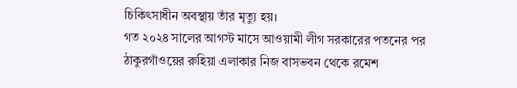চিকিৎসাধীন অবস্থায় তাঁর মৃত্যু হয়।
গত ২০২৪ সালের আগস্ট মাসে আওয়ামী লীগ সরকারের পতনের পর ঠাকুরগাঁওয়ের রুহিয়া এলাকার নিজ বাসভবন থেকে রমেশ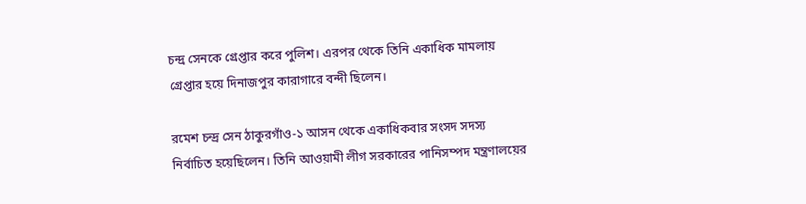চন্দ্র সেনকে গ্রেপ্তার করে পুলিশ। এরপর থেকে তিনি একাধিক মামলায় গ্রেপ্তার হয়ে দিনাজপুর কারাগারে বন্দী ছিলেন।

রমেশ চন্দ্র সেন ঠাকুরগাঁও-১ আসন থেকে একাধিকবার সংসদ সদস্য নির্বাচিত হয়েছিলেন। তিনি আওয়ামী লীগ সরকারের পানিসম্পদ মন্ত্রণালয়ের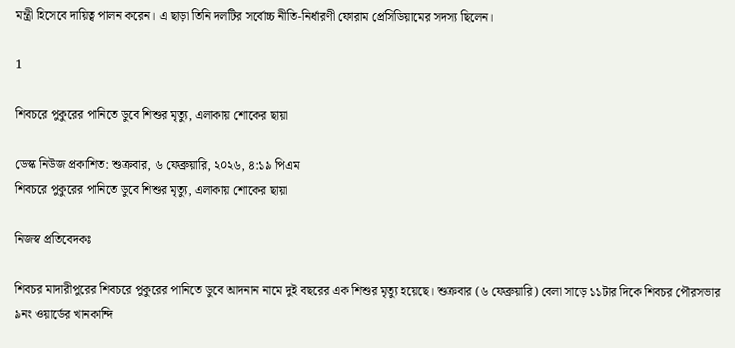মন্ত্রী হিসেবে দায়িত্ব পালন করেন। এ ছাড়া তিনি দলটির সর্বোচ্চ নীতি-নির্ধারণী ফোরাম প্রেসিডিয়ামের সদস্য ছিলেন।

1

শিবচরে পুকুরের পানিতে ডুবে শিশুর মৃত্যু, এলাকায় শোকের ছায়া

ডেস্ক নিউজ প্রকাশিত: শুক্রবার, ৬ ফেব্রুয়ারি, ২০২৬, ৪:১৯ পিএম
শিবচরে পুকুরের পানিতে ডুবে শিশুর মৃত্যু, এলাকায় শোকের ছায়া

নিজস্ব প্রতিবেদকঃ

শিবচর মাদারীপুরের শিবচরে পুকুরের পানিতে ডুবে আদনান নামে দুই বছরের এক শিশুর মৃত্যু হয়েছে। শুক্রবার (৬ ফেব্রুয়ারি) বেলা সাড়ে ১১টার দিকে শিবচর পৌরসভার ৯নং ওয়ার্ডের খানকান্দি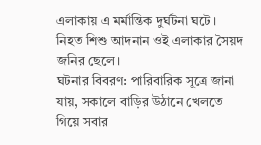এলাকায় এ মর্মান্তিক দুর্ঘটনা ঘটে।
নিহত শিশু আদনান ওই এলাকার সৈয়দ জনির ছেলে।
ঘটনার বিবরণ: পারিবারিক সূত্রে জানা যায়, সকালে বাড়ির উঠানে খেলতে গিয়ে সবার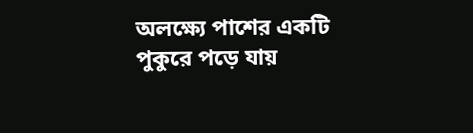অলক্ষ্যে পাশের একটি পুকুরে পড়ে যায়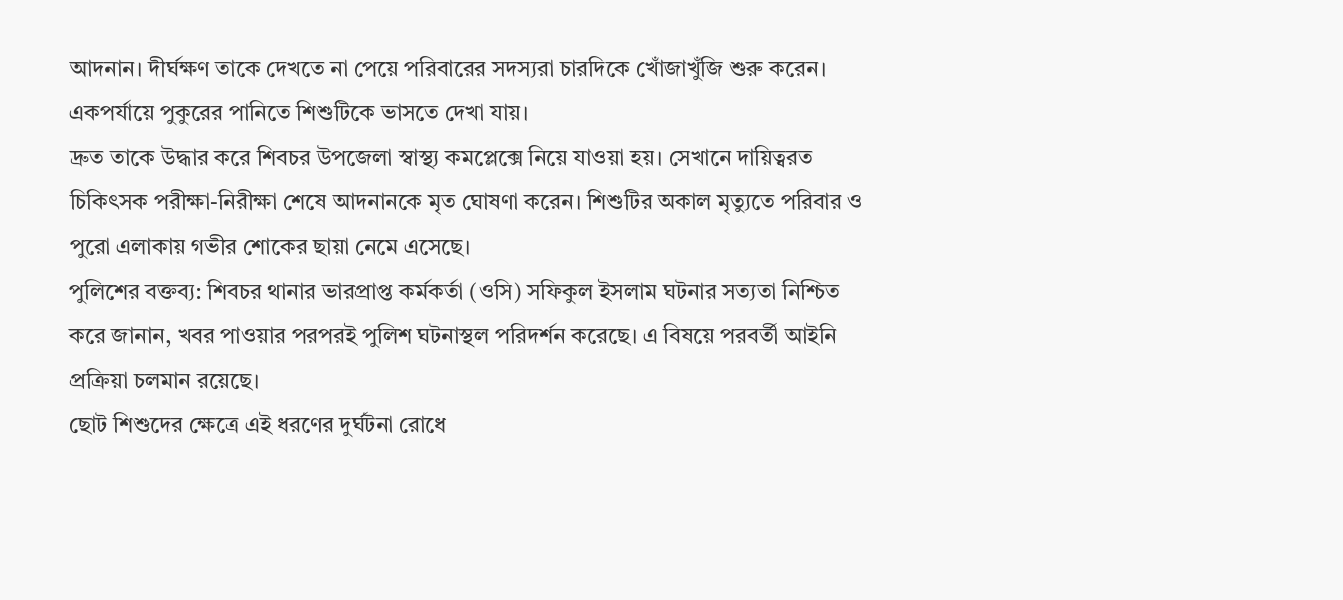আদনান। দীর্ঘক্ষণ তাকে দেখতে না পেয়ে পরিবারের সদস্যরা চারদিকে খোঁজাখুঁজি শুরু করেন। একপর্যায়ে পুকুরের পানিতে শিশুটিকে ভাসতে দেখা যায়।
দ্রুত তাকে উদ্ধার করে শিবচর উপজেলা স্বাস্থ্য কমপ্লেক্সে নিয়ে যাওয়া হয়। সেখানে দায়িত্বরত চিকিৎসক পরীক্ষা-নিরীক্ষা শেষে আদনানকে মৃত ঘোষণা করেন। শিশুটির অকাল মৃত্যুতে পরিবার ও পুরো এলাকায় গভীর শোকের ছায়া নেমে এসেছে।
পুলিশের বক্তব্য: শিবচর থানার ভারপ্রাপ্ত কর্মকর্তা (ওসি) সফিকুল ইসলাম ঘটনার সত্যতা নিশ্চিত করে জানান, খবর পাওয়ার পরপরই পুলিশ ঘটনাস্থল পরিদর্শন করেছে। এ বিষয়ে পরবর্তী আইনি প্রক্রিয়া চলমান রয়েছে।
ছোট শিশুদের ক্ষেত্রে এই ধরণের দুর্ঘটনা রোধে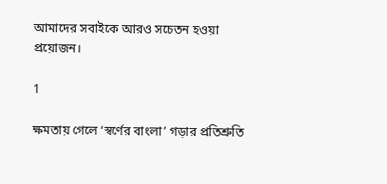আমাদের সবাইকে আরও সচেতন হওয়া প্রয়োজন।

1

ক্ষমতায় গেলে ‘স্বর্ণের বাংলা’ গড়ার প্রতিশ্রুতি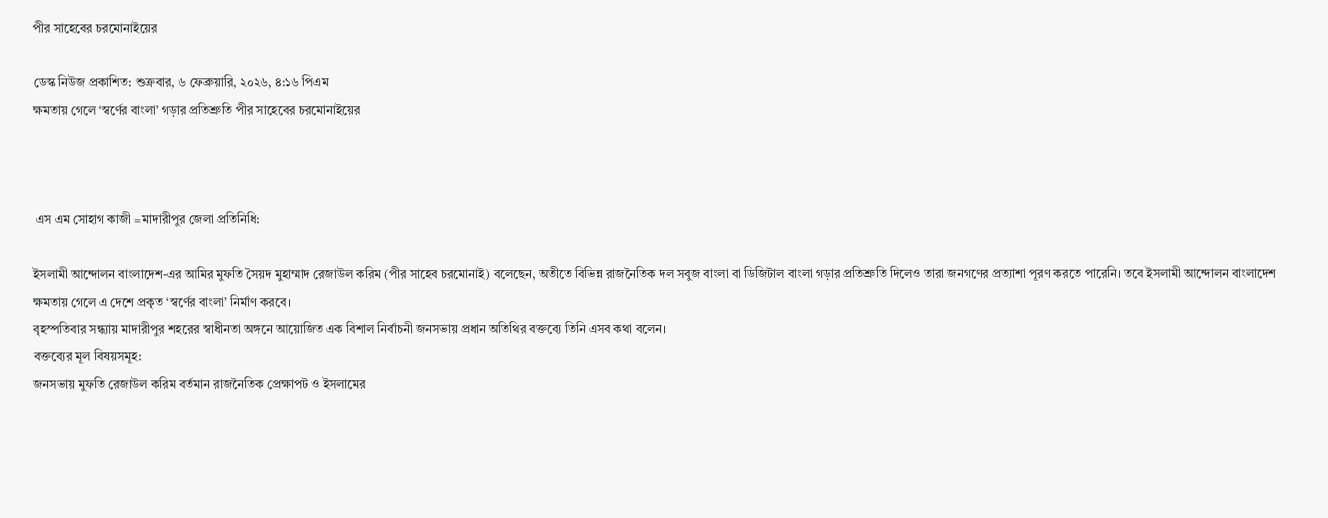পীর সাহেবের চরমোনাইয়ের

ডেস্ক নিউজ প্রকাশিত: শুক্রবার, ৬ ফেব্রুয়ারি, ২০২৬, ৪:১৬ পিএম
ক্ষমতায় গেলে ‘স্বর্ণের বাংলা’ গড়ার প্রতিশ্রুতি পীর সাহেবের চরমোনাইয়ের



 এস এম সোহাগ কাজী =মাদারীপুর জেলা প্রতিনিধি:

ইসলামী আন্দোলন বাংলাদেশ-এর আমির মুফতি সৈয়দ মুহাম্মাদ রেজাউল করিম (পীর সাহেব চরমোনাই) বলেছেন, অতীতে বিভিন্ন রাজনৈতিক দল সবুজ বাংলা বা ডিজিটাল বাংলা গড়ার প্রতিশ্রুতি দিলেও তারা জনগণের প্রত্যাশা পূরণ করতে পারেনি। তবে ইসলামী আন্দোলন বাংলাদেশ ক্ষমতায় গেলে এ দেশে প্রকৃত ‘স্বর্ণের বাংলা’ নির্মাণ করবে।
বৃহস্পতিবার সন্ধ্যায় মাদারীপুর শহরের স্বাধীনতা অঙ্গনে আয়োজিত এক বিশাল নির্বাচনী জনসভায় প্রধান অতিথির বক্তব্যে তিনি এসব কথা বলেন।
বক্তব্যের মূল বিষয়সমূহ:
জনসভায় মুফতি রেজাউল করিম বর্তমান রাজনৈতিক প্রেক্ষাপট ও ইসলামের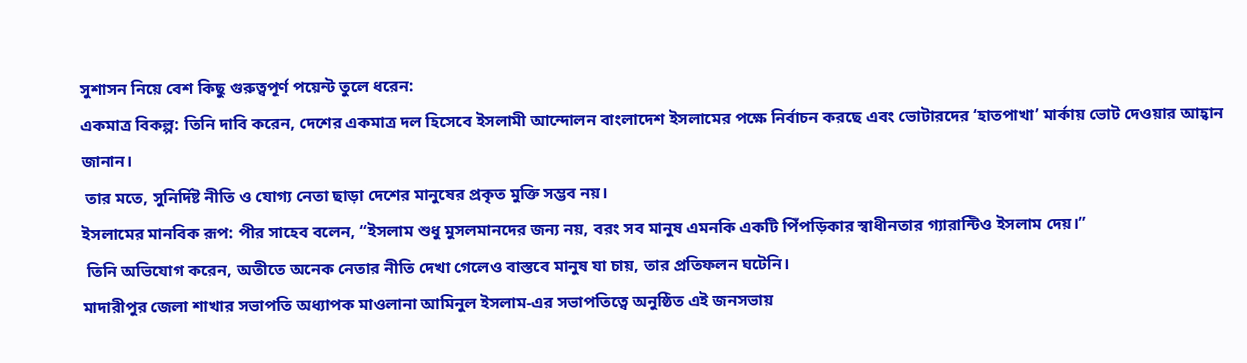সুশাসন নিয়ে বেশ কিছু গুরুত্বপূর্ণ পয়েন্ট তুলে ধরেন:
একমাত্র বিকল্প: তিনি দাবি করেন, দেশের একমাত্র দল হিসেবে ইসলামী আন্দোলন বাংলাদেশ ইসলামের পক্ষে নির্বাচন করছে এবং ভোটারদের ‘হাতপাখা’ মার্কায় ভোট দেওয়ার আহ্বান জানান।
 তার মতে, সুনির্দিষ্ট নীতি ও যোগ্য নেতা ছাড়া দেশের মানুষের প্রকৃত মুক্তি সম্ভব নয়।
ইসলামের মানবিক রূপ: পীর সাহেব বলেন, “ইসলাম শুধু মুসলমানদের জন্য নয়, বরং সব মানুষ এমনকি একটি পিঁপড়িকার স্বাধীনতার গ্যারান্টিও ইসলাম দেয়।”
 তিনি অভিযোগ করেন, অতীতে অনেক নেতার নীতি দেখা গেলেও বাস্তবে মানুষ যা চায়, তার প্রতিফলন ঘটেনি।
মাদারীপুর জেলা শাখার সভাপতি অধ্যাপক মাওলানা আমিনুল ইসলাম-এর সভাপতিত্বে অনুষ্ঠিত এই জনসভায়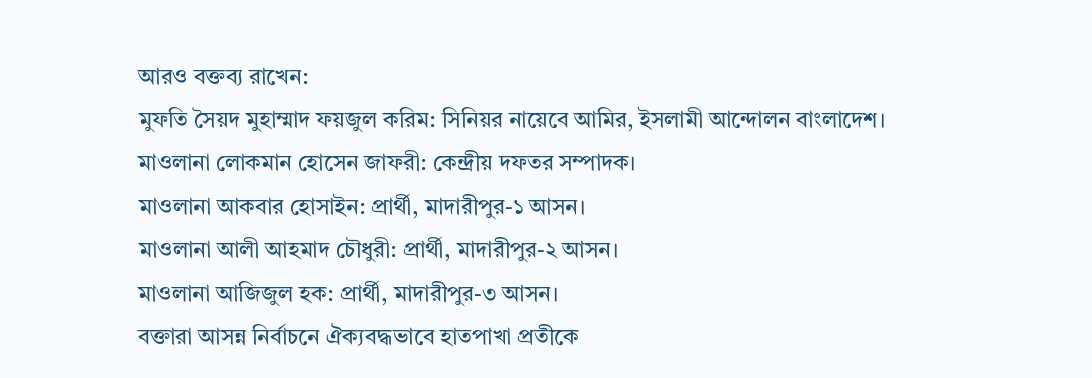আরও বক্তব্য রাখেন:
মুফতি সৈয়দ মুহাম্মাদ ফয়জুল করিম: সিনিয়র নায়েবে আমির, ইসলামী আন্দোলন বাংলাদেশ।
মাওলানা লোকমান হোসেন জাফরী: কেন্দ্রীয় দফতর সম্পাদক।
মাওলানা আকবার হোসাইন: প্রার্থী, মাদারীপুর-১ আসন।
মাওলানা আলী আহমাদ চৌধুরী: প্রার্থী, মাদারীপুর-২ আসন।
মাওলানা আজিজুল হক: প্রার্থী, মাদারীপুর-৩ আসন।
বক্তারা আসন্ন নির্বাচনে ঐক্যবদ্ধভাবে হাতপাখা প্রতীকে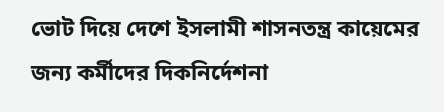ভোট দিয়ে দেশে ইসলামী শাসনতন্ত্র কায়েমের জন্য কর্মীদের দিকনির্দেশনা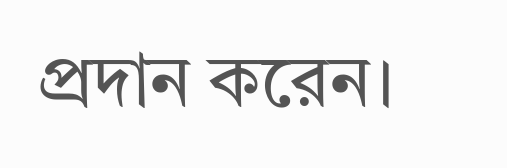প্রদান করেন।